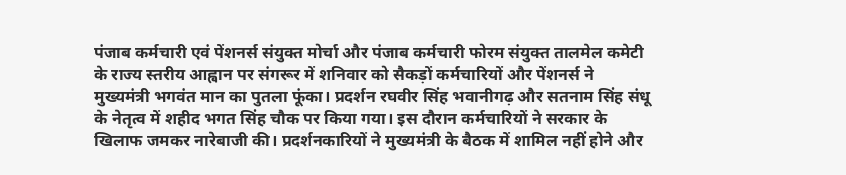पंजाब कर्मचारी एवं पेंशनर्स संयुक्त मोर्चा और पंजाब कर्मचारी फोरम संयुक्त तालमेल कमेटी के राज्य स्तरीय आह्वान पर संगरूर में शनिवार को सैकड़ों कर्मचारियों और पेंशनर्स ने मुख्यमंत्री भगवंत मान का पुतला फूंका। प्रदर्शन रघवीर सिंह भवानीगढ़ और सतनाम सिंह संधू के नेतृत्व में शहीद भगत सिंह चौक पर किया गया। इस दौरान कर्मचारियों ने सरकार के खिलाफ जमकर नारेबाजी की। प्रदर्शनकारियों ने मुख्यमंत्री के बैठक में शामिल नहीं होने और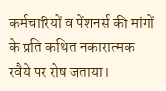कर्मचारियों व पेंशनर्स की मांगों के प्रति कथित नकारात्मक रवैये पर रोष जताया।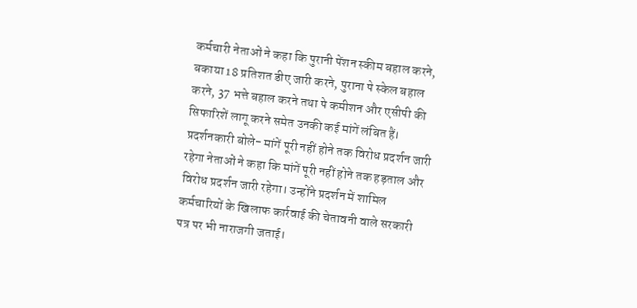कर्मचारी नेताओं ने कहा कि पुरानी पेंशन स्कीम बहाल करने, बकाया 18 प्रतिशत डीए जारी करने, पुराना पे स्केल बहाल करने, 37 भत्ते बहाल करने तथा पे कमीशन और एसीपी की सिफारिशें लागू करने समेत उनकी कई मांगें लंबित हैं। प्रदर्शनकारी बोले- मांगें पूरी नहीं होने तक विरोध प्रदर्शन जारी रहेगा नेताओं ने कहा कि मांगें पूरी नहीं होने तक हड़ताल और विरोध प्रदर्शन जारी रहेगा। उन्होंने प्रदर्शन में शामिल कर्मचारियों के खिलाफ कार्रवाई की चेतावनी वाले सरकारी पत्र पर भी नाराजगी जताई।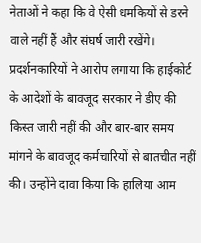नेताओं ने कहा कि वे ऐसी धमकियों से डरने वाले नहीं हैं और संघर्ष जारी रखेंगे। प्रदर्शनकारियों ने आरोप लगाया कि हाईकोर्ट के आदेशों के बावजूद सरकार ने डीए की किस्त जारी नहीं की और बार-बार समय मांगने के बावजूद कर्मचारियों से बातचीत नहीं की। उन्होंने दावा किया कि हालिया आम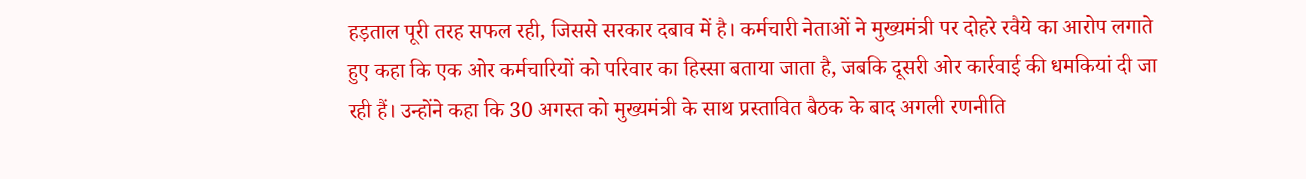हड़ताल पूरी तरह सफल रही, जिससे सरकार दबाव में है। कर्मचारी नेताओं ने मुख्यमंत्री पर दोहरे रवैये का आरोप लगाते हुए कहा कि एक ओर कर्मचारियों को परिवार का हिस्सा बताया जाता है, जबकि दूसरी ओर कार्रवाई की धमकियां दी जा रही हैं। उन्होंने कहा कि 30 अगस्त को मुख्यमंत्री के साथ प्रस्तावित बैठक के बाद अगली रणनीति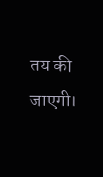तय की जाएगी।